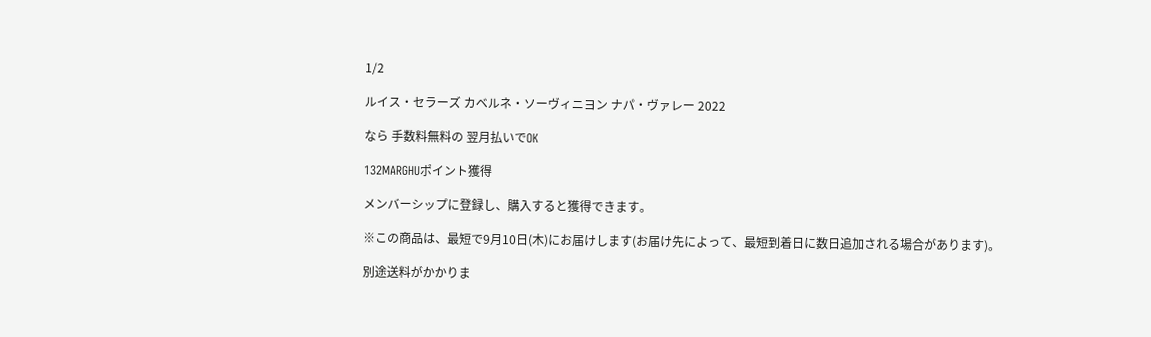1/2

ルイス・セラーズ カベルネ・ソーヴィニヨン ナパ・ヴァレー 2022

なら 手数料無料の 翌月払いでOK

132MARGHUポイント獲得

メンバーシップに登録し、購入すると獲得できます。

※この商品は、最短で9月10日(木)にお届けします(お届け先によって、最短到着日に数日追加される場合があります)。

別途送料がかかりま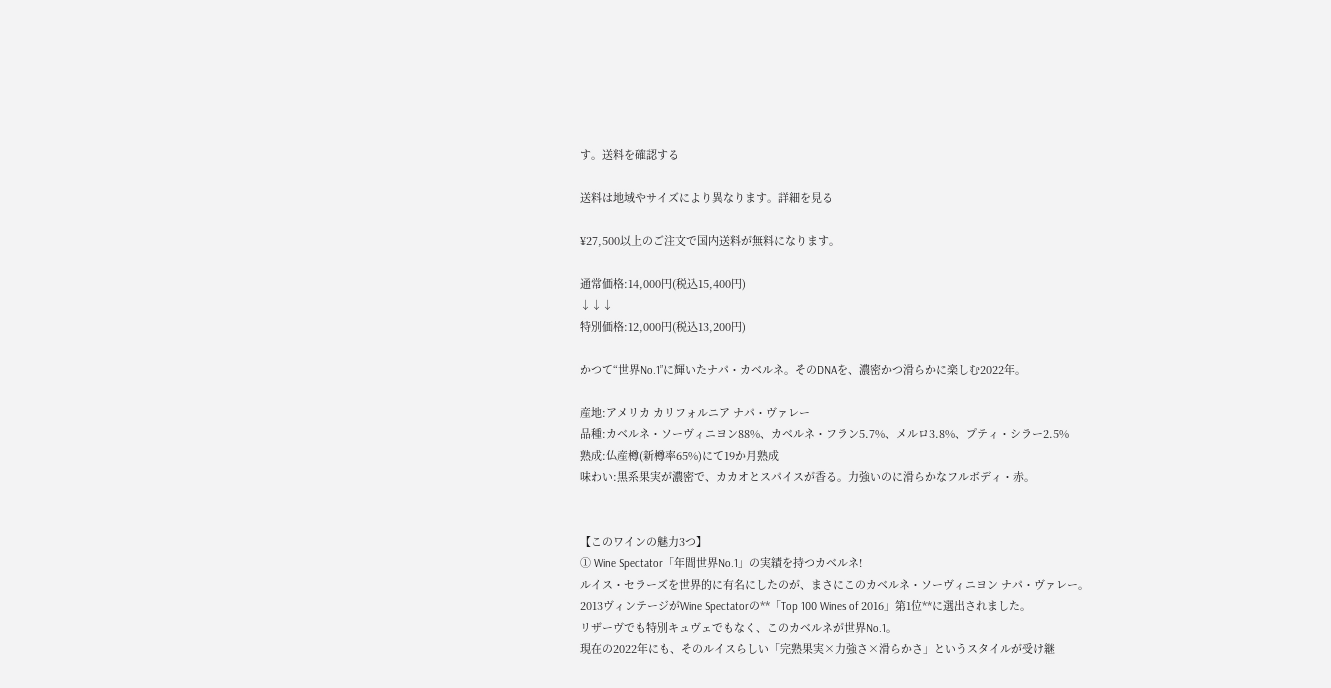す。送料を確認する

送料は地域やサイズにより異なります。詳細を見る

¥27,500以上のご注文で国内送料が無料になります。

通常価格:14,000円(税込15,400円)
↓↓↓
特別価格:12,000円(税込13,200円)

かつて“世界No.1”に輝いたナパ・カベルネ。そのDNAを、濃密かつ滑らかに楽しむ2022年。

産地:アメリカ カリフォルニア ナパ・ヴァレー
品種:カベルネ・ソーヴィニヨン88%、カベルネ・フラン5.7%、メルロ3.8%、プティ・シラー2.5%
熟成:仏産樽(新樽率65%)にて19か月熟成
味わい:黒系果実が濃密で、カカオとスパイスが香る。力強いのに滑らかなフルボディ・赤。


【このワインの魅力3つ】
① Wine Spectator「年間世界No.1」の実績を持つカベルネ!
ルイス・セラーズを世界的に有名にしたのが、まさにこのカベルネ・ソーヴィニヨン ナパ・ヴァレー。
2013ヴィンテージがWine Spectatorの**「Top 100 Wines of 2016」第1位**に選出されました。
リザーヴでも特別キュヴェでもなく、このカベルネが世界No.1。
現在の2022年にも、そのルイスらしい「完熟果実×力強さ×滑らかさ」というスタイルが受け継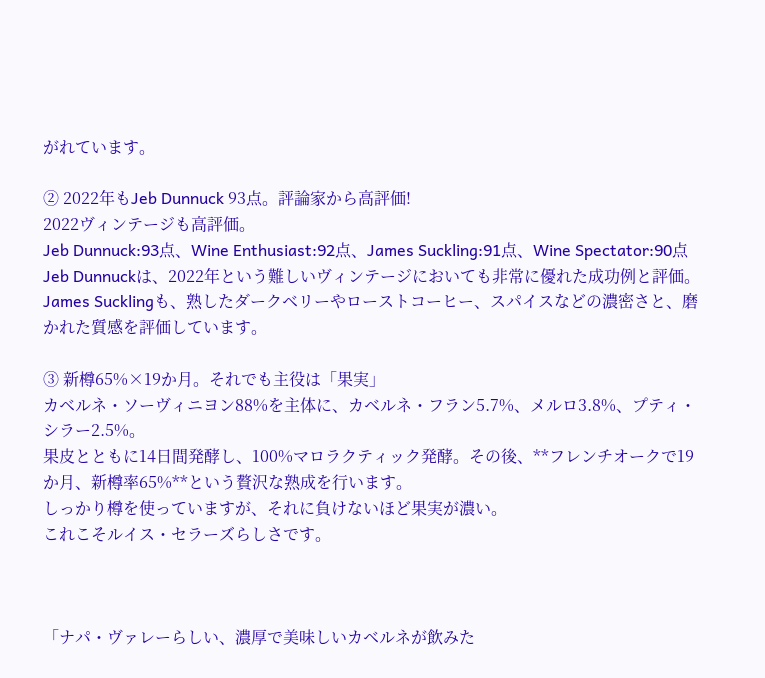がれています。

② 2022年もJeb Dunnuck 93点。評論家から高評価!
2022ヴィンテージも高評価。
Jeb Dunnuck:93点、Wine Enthusiast:92点、James Suckling:91点、Wine Spectator:90点
Jeb Dunnuckは、2022年という難しいヴィンテージにおいても非常に優れた成功例と評価。James Sucklingも、熟したダークベリーやローストコーヒー、スパイスなどの濃密さと、磨かれた質感を評価しています。

③ 新樽65%×19か月。それでも主役は「果実」
カベルネ・ソーヴィニヨン88%を主体に、カベルネ・フラン5.7%、メルロ3.8%、プティ・シラー2.5%。
果皮とともに14日間発酵し、100%マロラクティック発酵。その後、**フレンチオークで19か月、新樽率65%**という贅沢な熟成を行います。
しっかり樽を使っていますが、それに負けないほど果実が濃い。
これこそルイス・セラーズらしさです。



「ナパ・ヴァレーらしい、濃厚で美味しいカベルネが飲みた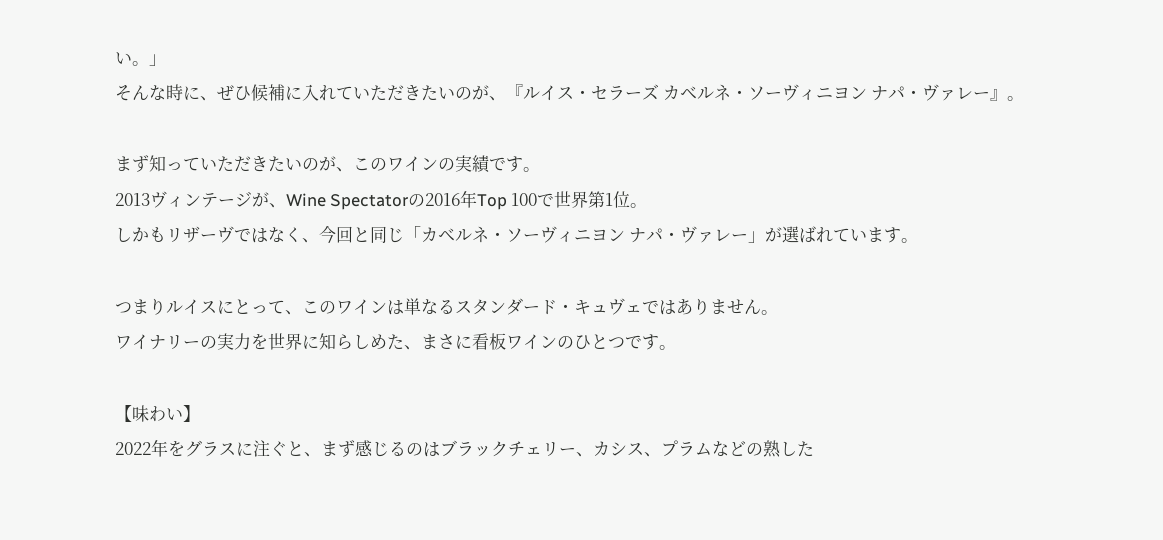い。」
そんな時に、ぜひ候補に入れていただきたいのが、『ルイス・セラーズ カベルネ・ソーヴィニヨン ナパ・ヴァレー』。

まず知っていただきたいのが、このワインの実績です。
2013ヴィンテージが、Wine Spectatorの2016年Top 100で世界第1位。
しかもリザーヴではなく、今回と同じ「カベルネ・ソーヴィニヨン ナパ・ヴァレー」が選ばれています。

つまりルイスにとって、このワインは単なるスタンダード・キュヴェではありません。
ワイナリーの実力を世界に知らしめた、まさに看板ワインのひとつです。

【味わい】
2022年をグラスに注ぐと、まず感じるのはブラックチェリー、カシス、プラムなどの熟した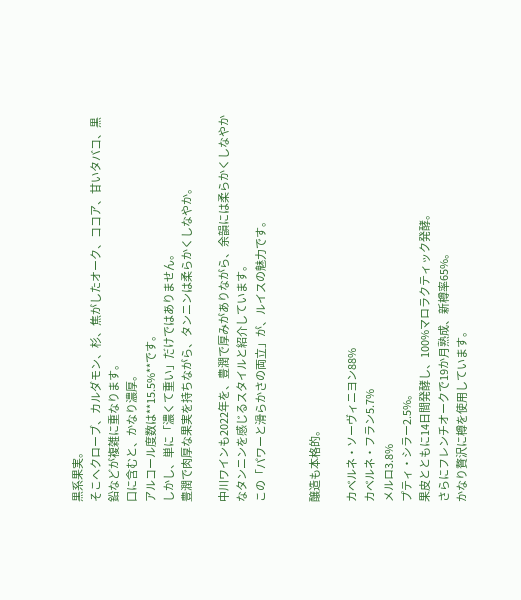黒系果実。
そこへクローブ、カルダモン、杉、焦がしたオーク、ココア、甘いタバコ、黒鉛などが複雑に重なります。
口に含むと、かなり濃厚。
アルコール度数は**15.5%**です。
しかし、単に「濃くて重い」だけではありません。
豊潤で肉厚な果実を持ちながら、タンニンは柔らかくしなやか。

中川ワインも2022年を、豊潤で厚みがありながら、余韻には柔らかくしなやかなタンニンを感じるスタイルと紹介しています。
この「パワーと滑らかさの両立」が、ルイスの魅力です。


醸造も本格的。

カベルネ・ソーヴィニヨン88%
カベルネ・フラン5.7%
メルロ3.8%
プティ・シラー2.5%。
果皮とともに14日間発酵し、100%マロラクティック発酵。
さらにフレンチオークで19か月熟成、新樽率65%。
かなり贅沢に樽を使用しています。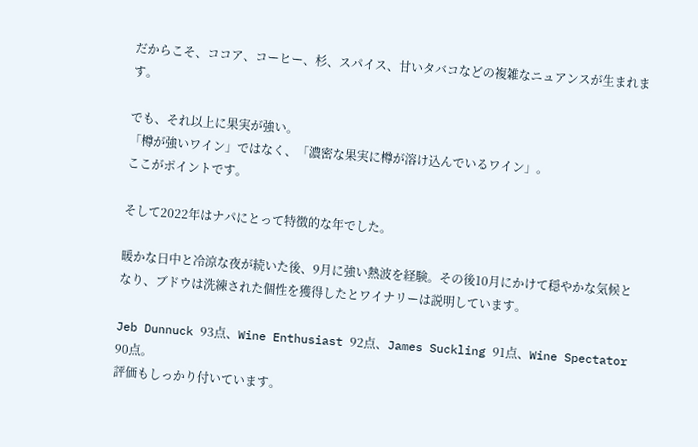だからこそ、ココア、コーヒー、杉、スパイス、甘いタバコなどの複雑なニュアンスが生まれます。

でも、それ以上に果実が強い。
「樽が強いワイン」ではなく、「濃密な果実に樽が溶け込んでいるワイン」。
ここがポイントです。

そして2022年はナパにとって特徴的な年でした。

暖かな日中と冷涼な夜が続いた後、9月に強い熱波を経験。その後10月にかけて穏やかな気候となり、ブドウは洗練された個性を獲得したとワイナリーは説明しています。

Jeb Dunnuck 93点、Wine Enthusiast 92点、James Suckling 91点、Wine Spectator 90点。
評価もしっかり付いています。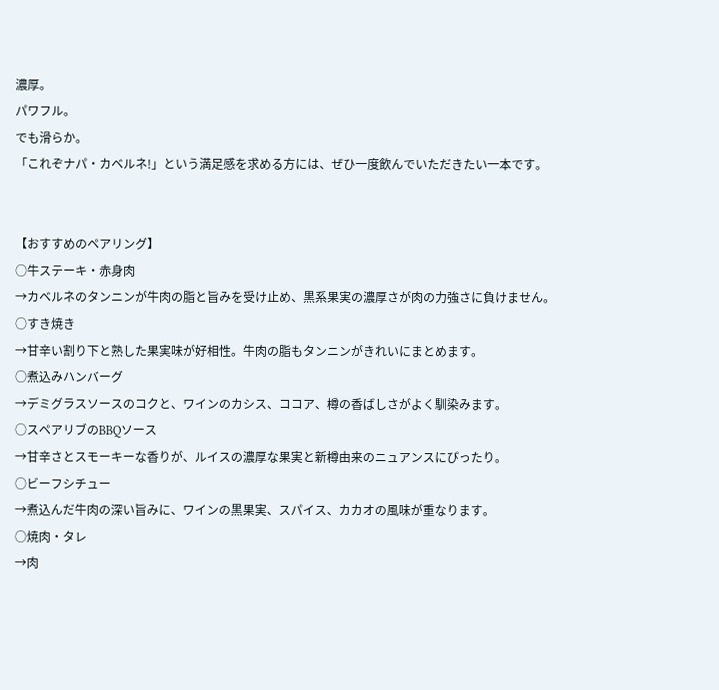濃厚。
パワフル。
でも滑らか。
「これぞナパ・カベルネ!」という満足感を求める方には、ぜひ一度飲んでいただきたい一本です。


【おすすめのペアリング】
○牛ステーキ・赤身肉
→カベルネのタンニンが牛肉の脂と旨みを受け止め、黒系果実の濃厚さが肉の力強さに負けません。
○すき焼き
→甘辛い割り下と熟した果実味が好相性。牛肉の脂もタンニンがきれいにまとめます。
○煮込みハンバーグ
→デミグラスソースのコクと、ワインのカシス、ココア、樽の香ばしさがよく馴染みます。
○スペアリブのBBQソース
→甘辛さとスモーキーな香りが、ルイスの濃厚な果実と新樽由来のニュアンスにぴったり。
○ビーフシチュー
→煮込んだ牛肉の深い旨みに、ワインの黒果実、スパイス、カカオの風味が重なります。
○焼肉・タレ
→肉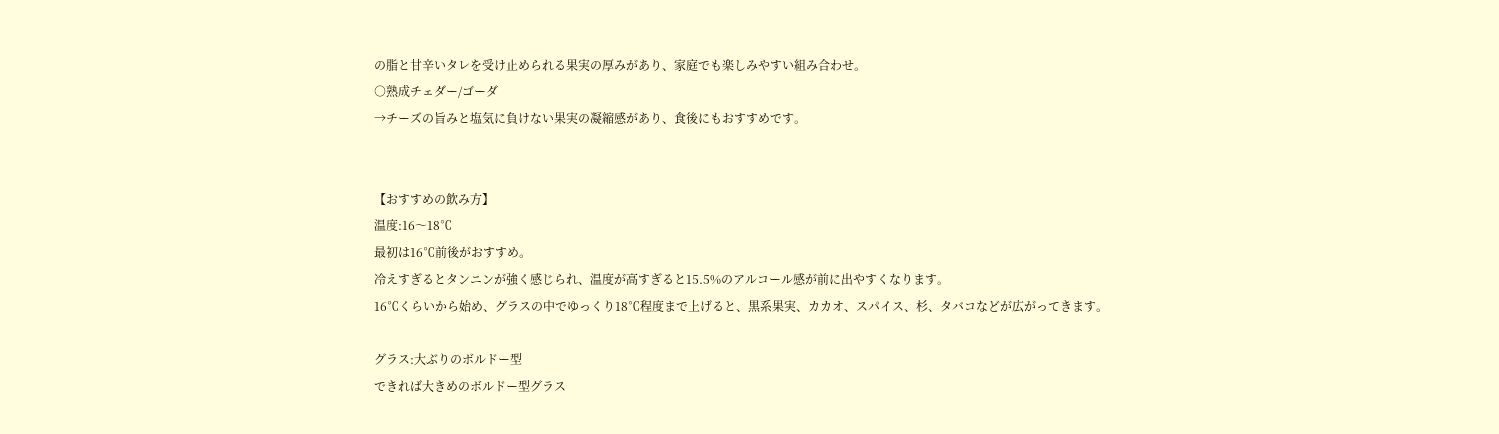の脂と甘辛いタレを受け止められる果実の厚みがあり、家庭でも楽しみやすい組み合わせ。
○熟成チェダー/ゴーダ
→チーズの旨みと塩気に負けない果実の凝縮感があり、食後にもおすすめです。


【おすすめの飲み方】
温度:16〜18℃
最初は16℃前後がおすすめ。
冷えすぎるとタンニンが強く感じられ、温度が高すぎると15.5%のアルコール感が前に出やすくなります。
16℃くらいから始め、グラスの中でゆっくり18℃程度まで上げると、黒系果実、カカオ、スパイス、杉、タバコなどが広がってきます。

グラス:大ぶりのボルドー型
できれば大きめのボルドー型グラス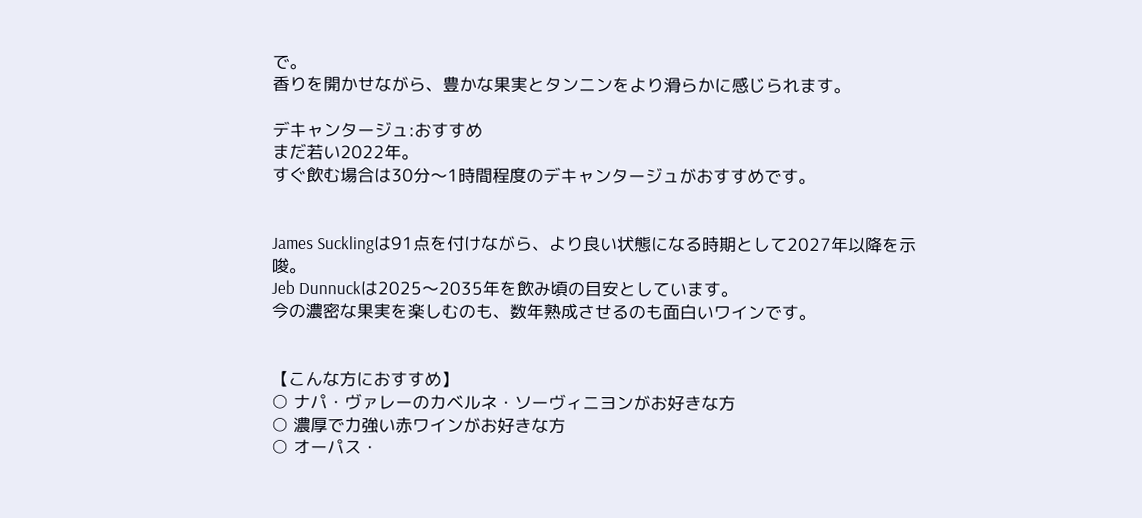で。
香りを開かせながら、豊かな果実とタンニンをより滑らかに感じられます。

デキャンタージュ:おすすめ
まだ若い2022年。
すぐ飲む場合は30分〜1時間程度のデキャンタージュがおすすめです。


James Sucklingは91点を付けながら、より良い状態になる時期として2027年以降を示唆。
Jeb Dunnuckは2025〜2035年を飲み頃の目安としています。
今の濃密な果実を楽しむのも、数年熟成させるのも面白いワインです。


【こんな方におすすめ】
○ ナパ・ヴァレーのカベルネ・ソーヴィニヨンがお好きな方
○ 濃厚で力強い赤ワインがお好きな方
○ オーパス・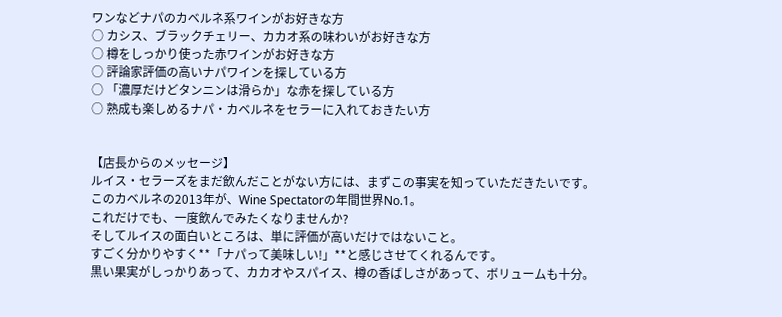ワンなどナパのカベルネ系ワインがお好きな方
○ カシス、ブラックチェリー、カカオ系の味わいがお好きな方
○ 樽をしっかり使った赤ワインがお好きな方
○ 評論家評価の高いナパワインを探している方
○ 「濃厚だけどタンニンは滑らか」な赤を探している方
○ 熟成も楽しめるナパ・カベルネをセラーに入れておきたい方


【店長からのメッセージ】
ルイス・セラーズをまだ飲んだことがない方には、まずこの事実を知っていただきたいです。
このカベルネの2013年が、Wine Spectatorの年間世界No.1。
これだけでも、一度飲んでみたくなりませんか?
そしてルイスの面白いところは、単に評価が高いだけではないこと。
すごく分かりやすく**「ナパって美味しい!」**と感じさせてくれるんです。
黒い果実がしっかりあって、カカオやスパイス、樽の香ばしさがあって、ボリュームも十分。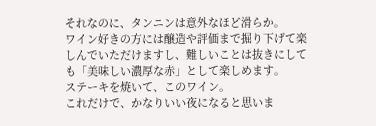それなのに、タンニンは意外なほど滑らか。
ワイン好きの方には醸造や評価まで掘り下げて楽しんでいただけますし、難しいことは抜きにしても「美味しい濃厚な赤」として楽しめます。
ステーキを焼いて、このワイン。
これだけで、かなりいい夜になると思いま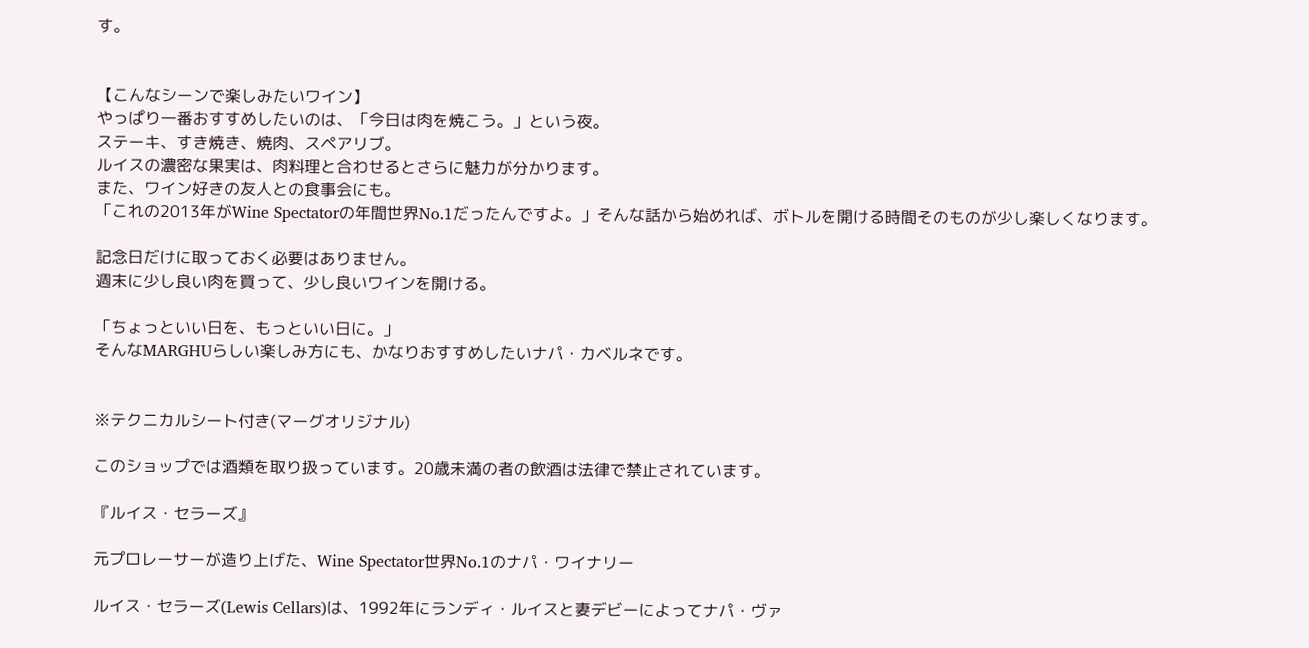す。


【こんなシーンで楽しみたいワイン】
やっぱり一番おすすめしたいのは、「今日は肉を焼こう。」という夜。
ステーキ、すき焼き、焼肉、スペアリブ。
ルイスの濃密な果実は、肉料理と合わせるとさらに魅力が分かります。
また、ワイン好きの友人との食事会にも。
「これの2013年がWine Spectatorの年間世界No.1だったんですよ。」そんな話から始めれば、ボトルを開ける時間そのものが少し楽しくなります。

記念日だけに取っておく必要はありません。
週末に少し良い肉を買って、少し良いワインを開ける。

「ちょっといい日を、もっといい日に。」
そんなMARGHUらしい楽しみ方にも、かなりおすすめしたいナパ・カベルネです。


※テクニカルシート付き(マーグオリジナル)

このショップでは酒類を取り扱っています。20歳未満の者の飲酒は法律で禁止されています。

『ルイス・セラーズ』

元プロレーサーが造り上げた、Wine Spectator世界No.1のナパ・ワイナリー

ルイス・セラーズ(Lewis Cellars)は、1992年にランディ・ルイスと妻デビーによってナパ・ヴァ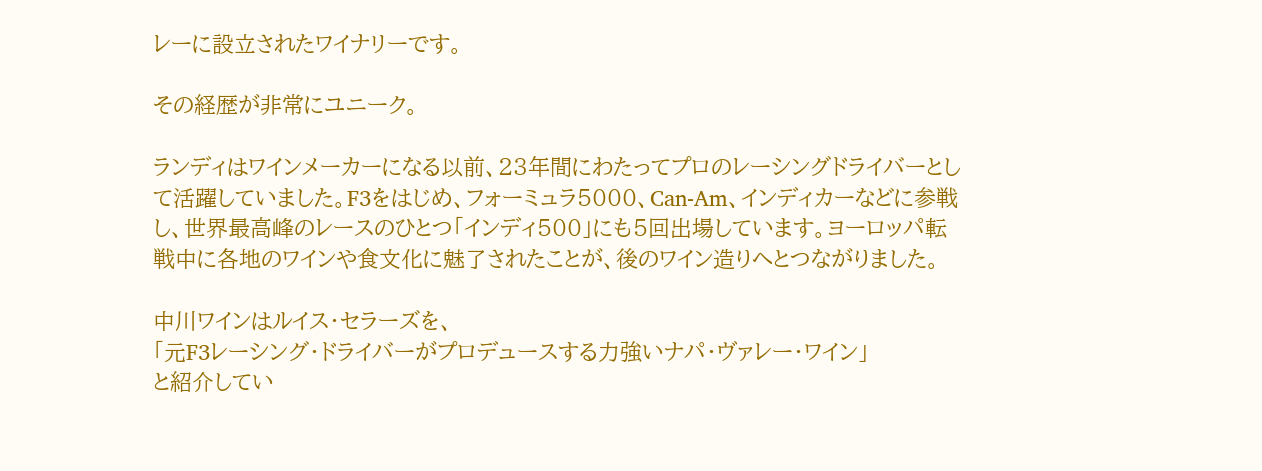レーに設立されたワイナリーです。

その経歴が非常にユニーク。

ランディはワインメーカーになる以前、23年間にわたってプロのレーシングドライバーとして活躍していました。F3をはじめ、フォーミュラ5000、Can-Am、インディカーなどに参戦し、世界最高峰のレースのひとつ「インディ500」にも5回出場しています。ヨーロッパ転戦中に各地のワインや食文化に魅了されたことが、後のワイン造りへとつながりました。

中川ワインはルイス・セラーズを、
「元F3レーシング・ドライバーがプロデュースする力強いナパ・ヴァレー・ワイン」
と紹介してい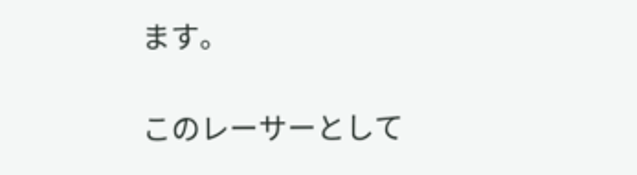ます。

このレーサーとして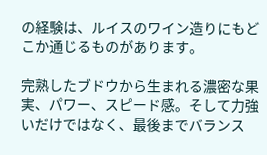の経験は、ルイスのワイン造りにもどこか通じるものがあります。

完熟したブドウから生まれる濃密な果実、パワー、スピード感。そして力強いだけではなく、最後までバランス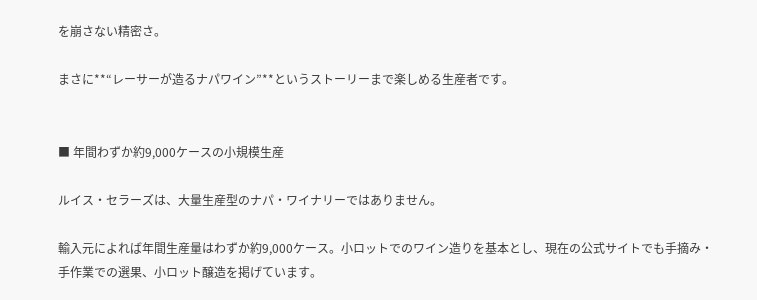を崩さない精密さ。

まさに**“レーサーが造るナパワイン”**というストーリーまで楽しめる生産者です。


■ 年間わずか約9,000ケースの小規模生産

ルイス・セラーズは、大量生産型のナパ・ワイナリーではありません。

輸入元によれば年間生産量はわずか約9,000ケース。小ロットでのワイン造りを基本とし、現在の公式サイトでも手摘み・手作業での選果、小ロット醸造を掲げています。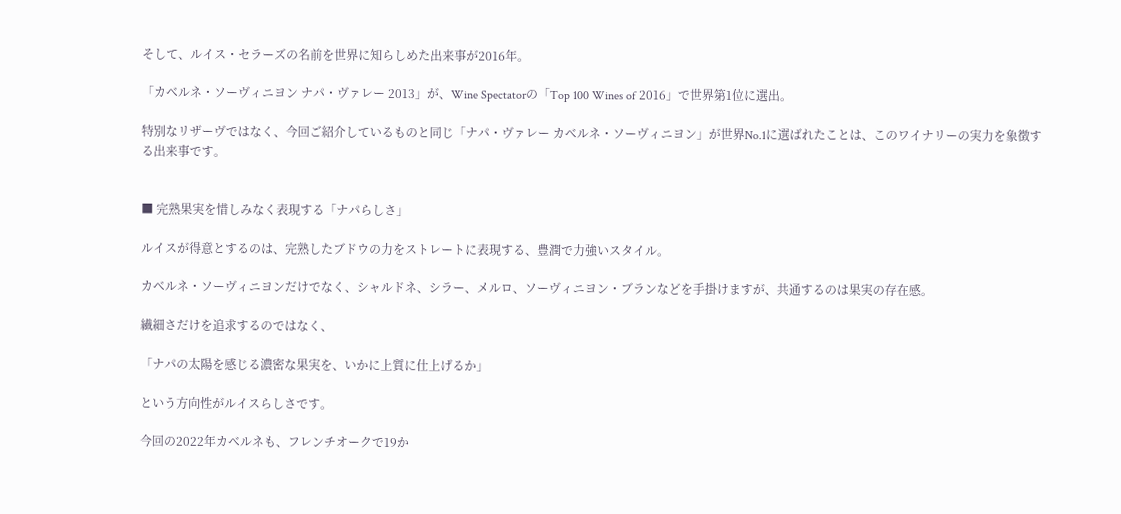そして、ルイス・セラーズの名前を世界に知らしめた出来事が2016年。

「カベルネ・ソーヴィニヨン ナパ・ヴァレー 2013」が、Wine Spectatorの「Top 100 Wines of 2016」で世界第1位に選出。

特別なリザーヴではなく、今回ご紹介しているものと同じ「ナパ・ヴァレー カベルネ・ソーヴィニヨン」が世界No.1に選ばれたことは、このワイナリーの実力を象徴する出来事です。


■ 完熟果実を惜しみなく表現する「ナパらしさ」

ルイスが得意とするのは、完熟したブドウの力をストレートに表現する、豊潤で力強いスタイル。

カベルネ・ソーヴィニヨンだけでなく、シャルドネ、シラー、メルロ、ソーヴィニヨン・ブランなどを手掛けますが、共通するのは果実の存在感。

繊細さだけを追求するのではなく、

「ナパの太陽を感じる濃密な果実を、いかに上質に仕上げるか」

という方向性がルイスらしさです。

今回の2022年カベルネも、フレンチオークで19か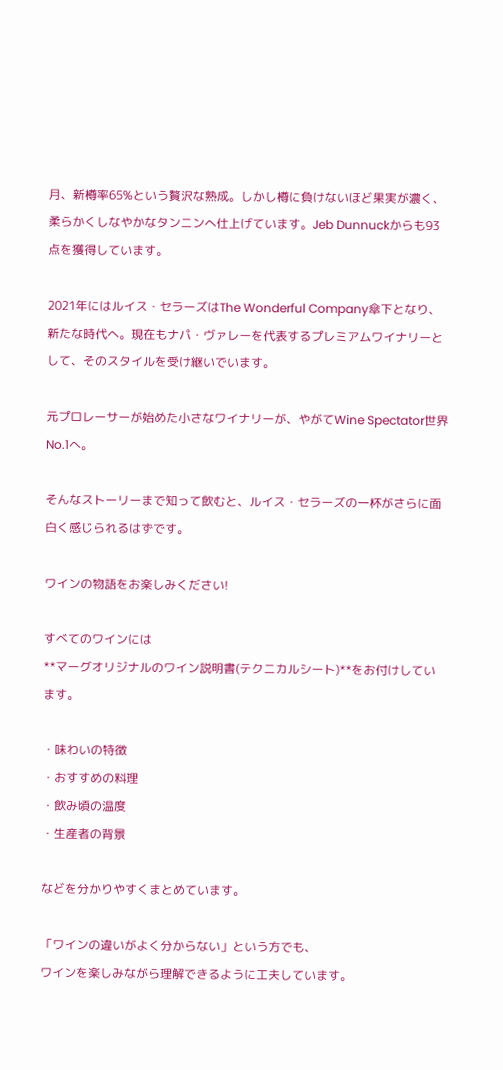月、新樽率65%という贅沢な熟成。しかし樽に負けないほど果実が濃く、柔らかくしなやかなタンニンへ仕上げています。Jeb Dunnuckからも93点を獲得しています。

2021年にはルイス・セラーズはThe Wonderful Company傘下となり、新たな時代へ。現在もナパ・ヴァレーを代表するプレミアムワイナリーとして、そのスタイルを受け継いでいます。

元プロレーサーが始めた小さなワイナリーが、やがてWine Spectator世界No.1へ。

そんなストーリーまで知って飲むと、ルイス・セラーズの一杯がさらに面白く感じられるはずです。

ワインの物語をお楽しみください!

すべてのワインには
**マーグオリジナルのワイン説明書(テクニカルシート)**をお付けしています。

・味わいの特徴
・おすすめの料理
・飲み頃の温度
・生産者の背景

などを分かりやすくまとめています。

「ワインの違いがよく分からない」という方でも、
ワインを楽しみながら理解できるように工夫しています。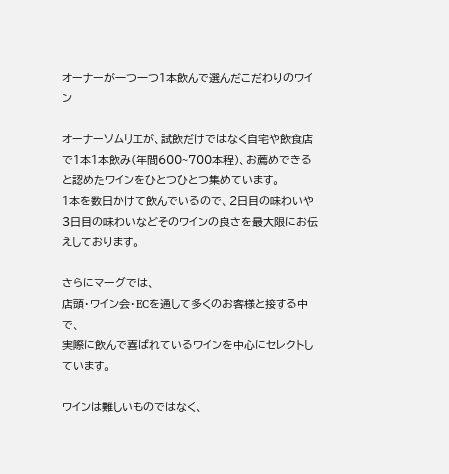オーナーが一つ一つ1本飲んで選んだこだわりのワイン

オーナーソムリエが、試飲だけではなく自宅や飲食店で1本1本飲み(年間600~700本程)、お薦めできると認めたワインをひとつひとつ集めています。
1本を数日かけて飲んでいるので、2日目の味わいや3日目の味わいなどそのワインの良さを最大限にお伝えしております。

さらにマーグでは、
店頭・ワイン会・ECを通して多くのお客様と接する中で、
実際に飲んで喜ばれているワインを中心にセレクトしています。

ワインは難しいものではなく、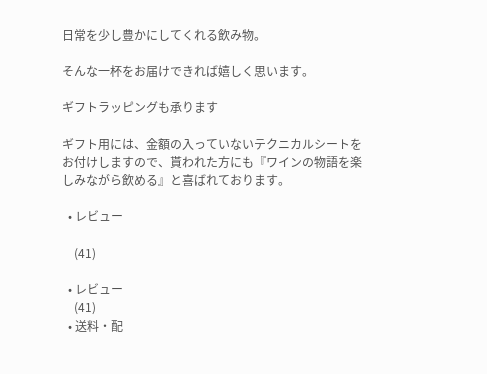日常を少し豊かにしてくれる飲み物。

そんな一杯をお届けできれば嬉しく思います。

ギフトラッピングも承ります

ギフト用には、金額の入っていないテクニカルシートをお付けしますので、貰われた方にも『ワインの物語を楽しみながら飲める』と喜ばれております。

  • レビュー

    (41)

  • レビュー
    (41)
  • 送料・配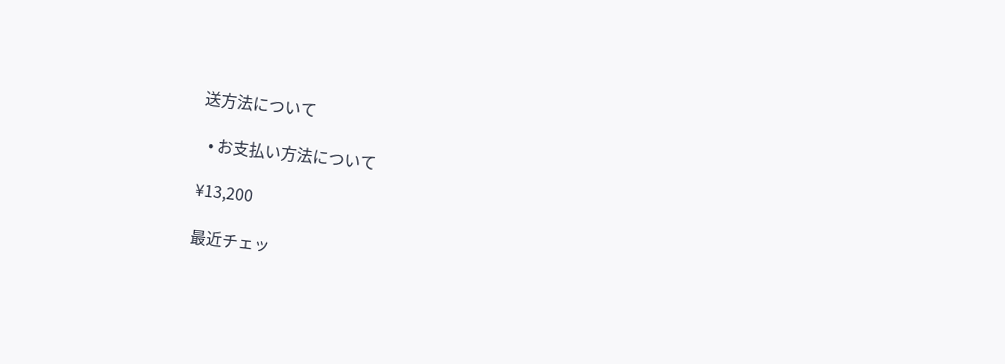送方法について

  • お支払い方法について

¥13,200

最近チェッ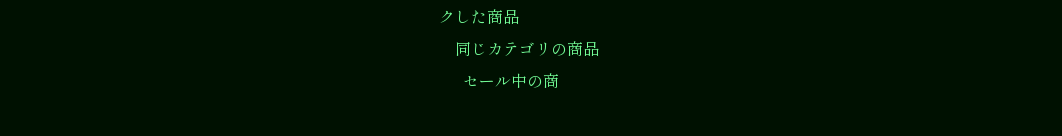クした商品
    同じカテゴリの商品
      セール中の商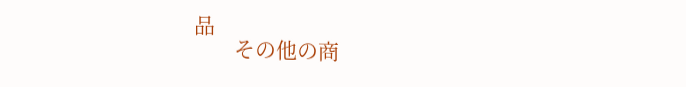品
        その他の商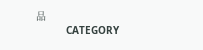品
          CATEGORY